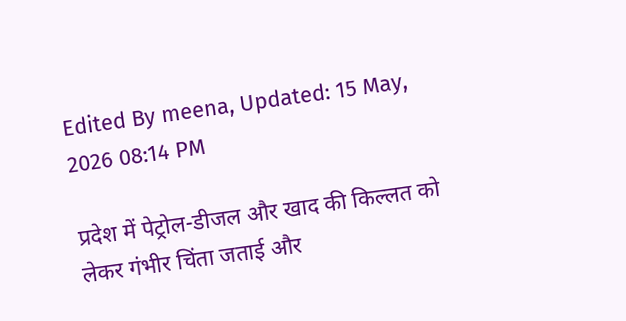Edited By meena, Updated: 15 May, 2026 08:14 PM

प्रदेश में पेट्रोल-डीजल और खाद की किल्लत को लेकर गंभीर चिंता जताई और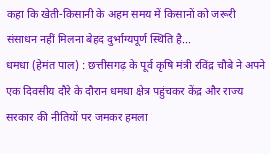कहा कि खेती-किसानी के अहम समय में किसानों को जरूरी संसाधन नहीं मिलना बेहद दुर्भाग्यपूर्ण स्थिति है...
धमधा (हेमंत पाल) : छत्तीसगढ़ के पूर्व कृषि मंत्री रविंद्र चौबे ने अपने एक दिवसीय दौरे के दौरान धमधा क्षेत्र पहुंचकर केंद्र और राज्य सरकार की नीतियों पर जमकर हमला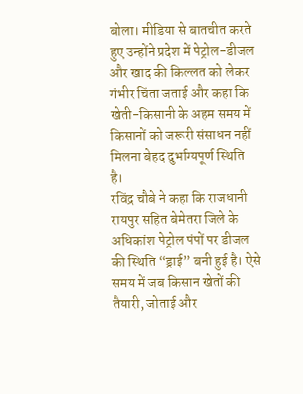बोला। मीडिया से बातचीत करते हुए उन्होंने प्रदेश में पेट्रोल-डीजल और खाद की किल्लत को लेकर गंभीर चिंता जताई और कहा कि खेती-किसानी के अहम समय में किसानों को जरूरी संसाधन नहीं मिलना बेहद दुर्भाग्यपूर्ण स्थिति है।
रविंद्र चौबे ने कहा कि राजधानी रायपुर सहित बेमेतरा जिले के अधिकांश पेट्रोल पंपों पर डीजल की स्थिति “ड्राई” बनी हुई है। ऐसे समय में जब किसान खेतों की तैयारी, जोताई और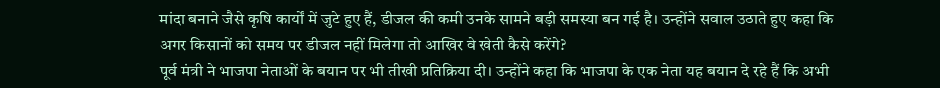मांदा बनाने जैसे कृषि कार्यों में जुटे हुए हैं, डीजल की कमी उनके सामने बड़ी समस्या बन गई है। उन्होंने सवाल उठाते हुए कहा कि अगर किसानों को समय पर डीजल नहीं मिलेगा तो आखिर वे खेती कैसे करेंगे?
पूर्व मंत्री ने भाजपा नेताओं के बयान पर भी तीखी प्रतिक्रिया दी। उन्होंने कहा कि भाजपा के एक नेता यह बयान दे रहे हैं कि अभी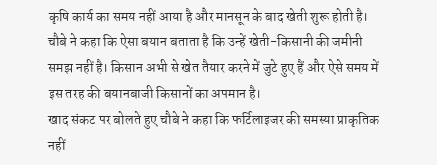कृषि कार्य का समय नहीं आया है और मानसून के बाद खेती शुरू होती है। चौबे ने कहा कि ऐसा बयान बताता है कि उन्हें खेती-किसानी की जमीनी समझ नहीं है। किसान अभी से खेत तैयार करने में जुटे हुए हैं और ऐसे समय में इस तरह की बयानबाजी किसानों का अपमान है।
खाद संकट पर बोलते हुए चौबे ने कहा कि फर्टिलाइजर की समस्या प्राकृतिक नहीं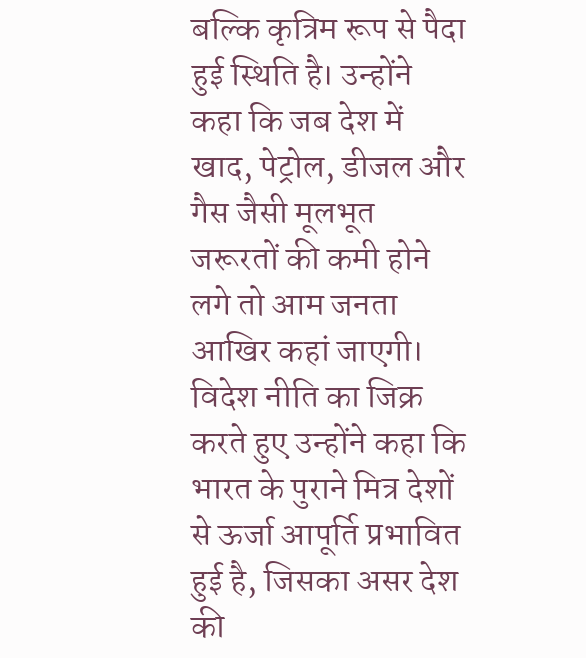बल्कि कृत्रिम रूप से पैदा हुई स्थिति है। उन्होंने कहा कि जब देश में खाद, पेट्रोल, डीजल और गैस जैसी मूलभूत जरूरतों की कमी होने लगे तो आम जनता आखिर कहां जाएगी।
विदेश नीति का जिक्र करते हुए उन्होंने कहा कि भारत के पुराने मित्र देशों से ऊर्जा आपूर्ति प्रभावित हुई है, जिसका असर देश की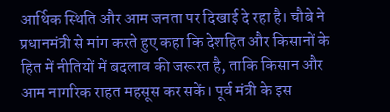आर्थिक स्थिति और आम जनता पर दिखाई दे रहा है। चौबे ने प्रधानमंत्री से मांग करते हुए कहा कि देशहित और किसानों के हित में नीतियों में बदलाव की जरूरत है, ताकि किसान और आम नागरिक राहत महसूस कर सकें। पूर्व मंत्री के इस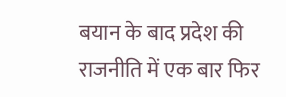बयान के बाद प्रदेश की राजनीति में एक बार फिर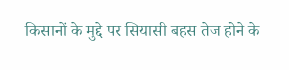किसानों के मुद्दे पर सियासी बहस तेज होने के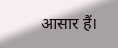आसार हैं।